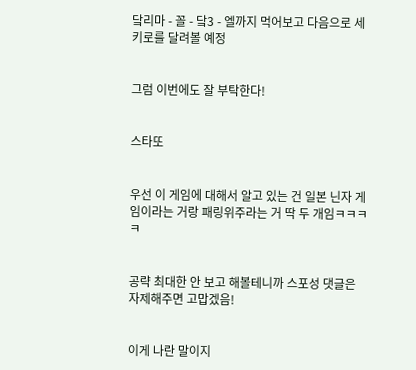닼리마 - 꼴 - 닼3 - 엘까지 먹어보고 다음으로 세키로를 달려볼 예정


그럼 이번에도 잘 부탁한다!


스타또


우선 이 게임에 대해서 알고 있는 건 일본 닌자 게임이라는 거랑 패링위주라는 거 딱 두 개임ㅋㅋㅋㅋ


공략 최대한 안 보고 해볼테니까 스포성 댓글은 자제해주면 고맙겠음!


이게 나란 말이지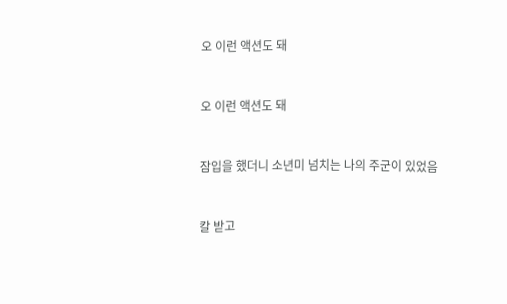오 이런 액션도 돼


오 이런 액션도 돼


잠입을 했더니 소년미 넘치는 나의 주군이 있었음


칼 받고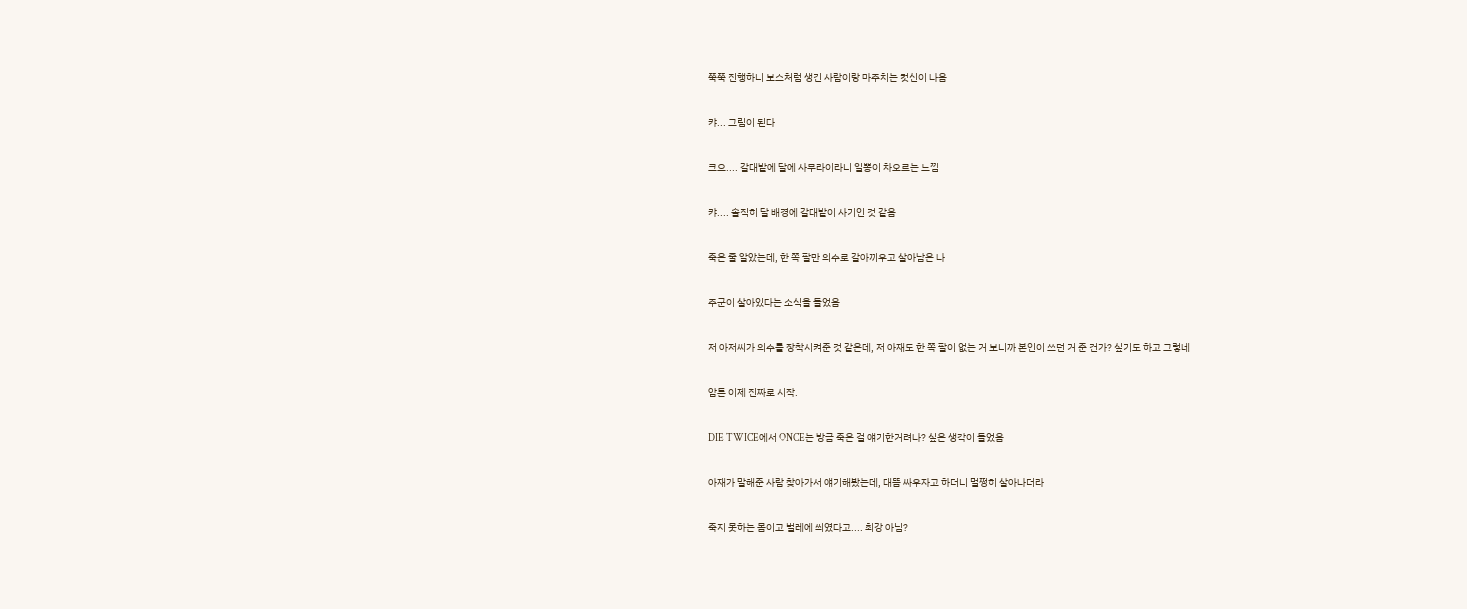쭉쭉 진행하니 보스처럼 생긴 사람이랑 마주치는 컷신이 나옴


캬... 그림이 된다


크으.... 갈대밭에 달에 사무라이라니 일뽕이 차오르는 느낌


캬.... 솔직히 달 배경에 갈대밭이 사기인 것 같음


죽은 줄 알았는데, 한 쪽 팔만 의수로 갈아끼우고 살아남은 나


주군이 살아있다는 소식을 들었음


저 아저씨가 의수를 장착시켜준 것 같은데, 저 아재도 한 쪽 팔이 없는 거 보니까 본인이 쓰던 거 준 건가? 싶기도 하고 그렇네


암튼 이제 진짜로 시작.


DIE TWICE에서 ONCE는 방금 죽은 걸 얘기한거려나? 싶은 생각이 들었음


아재가 말해준 사람 찾아가서 얘기해봤는데, 대뜸 싸우자고 하더니 멀쩡히 살아나더라


죽지 못하는 몸이고 벌레에 씌였다고.... 최강 아님?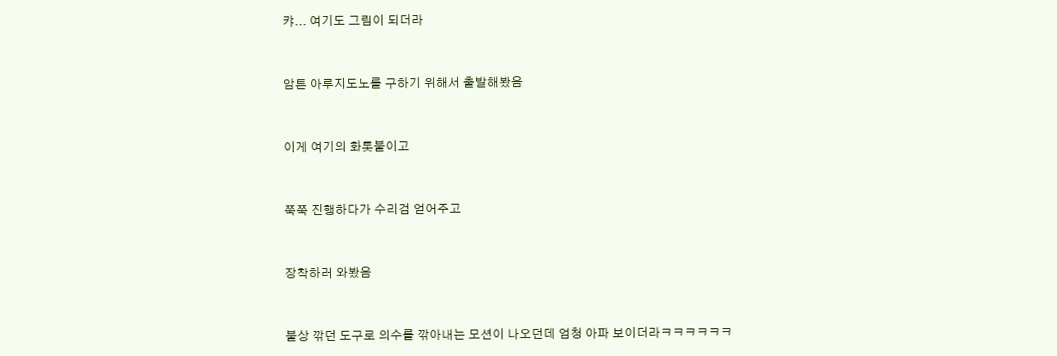캬... 여기도 그림이 되더라


암튼 아루지도노를 구하기 위해서 출발해봤음


이게 여기의 화톳불이고


쭉쭉 진행하다가 수리검 얻어주고


장착하러 와봤음


불상 깎던 도구로 의수를 깎아내는 모션이 나오던데 엄청 아파 보이더라ㅋㅋㅋㅋㅋㅋ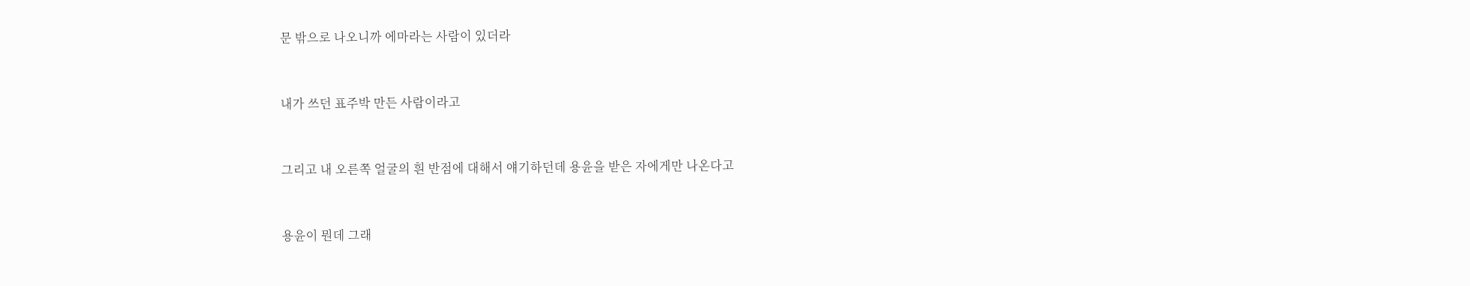문 밖으로 나오니까 에마라는 사람이 있더라


내가 쓰던 표주박 만든 사람이라고


그리고 내 오른쪽 얼굴의 흰 반점에 대해서 얘기하던데 용윤을 받은 자에게만 나온다고


용윤이 뭔데 그래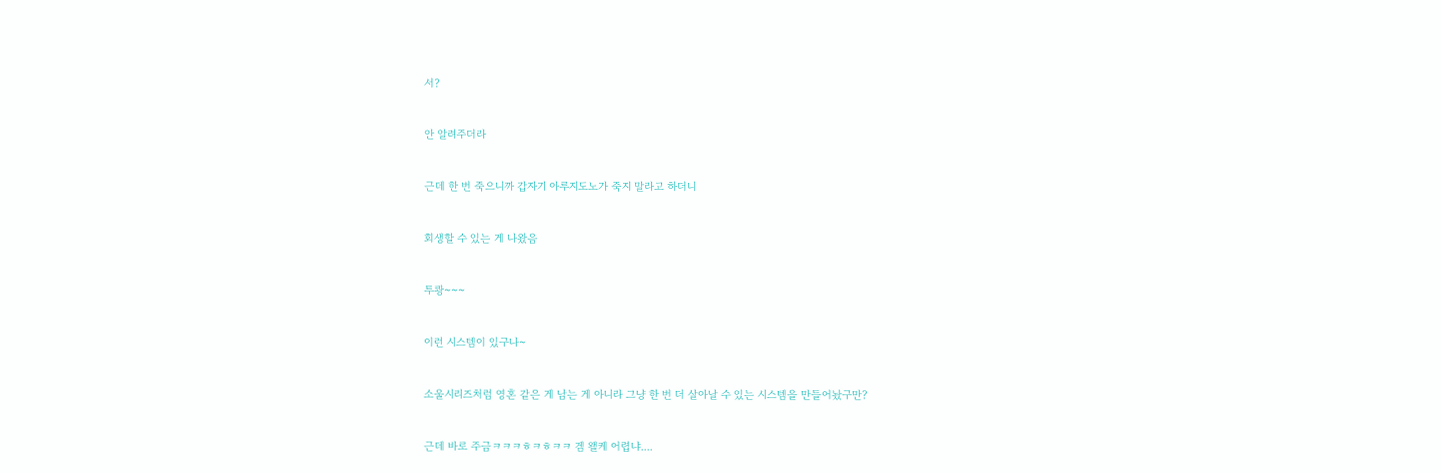서?


안 알려주더라


근데 한 번 죽으니까 갑자기 아루지도노가 죽지 말라고 하더니


회생할 수 있는 게 나왔음


투쾅~~~


이런 시스템이 있구나~


소울시리즈처럼 영혼 같은 게 남는 게 아니라 그냥 한 번 더 살아날 수 있는 시스템을 만들어놨구만?


근데 바로 주금ㅋㅋㅋㅎㅋㅎㅋㅋ 겜 왤케 어렵냐....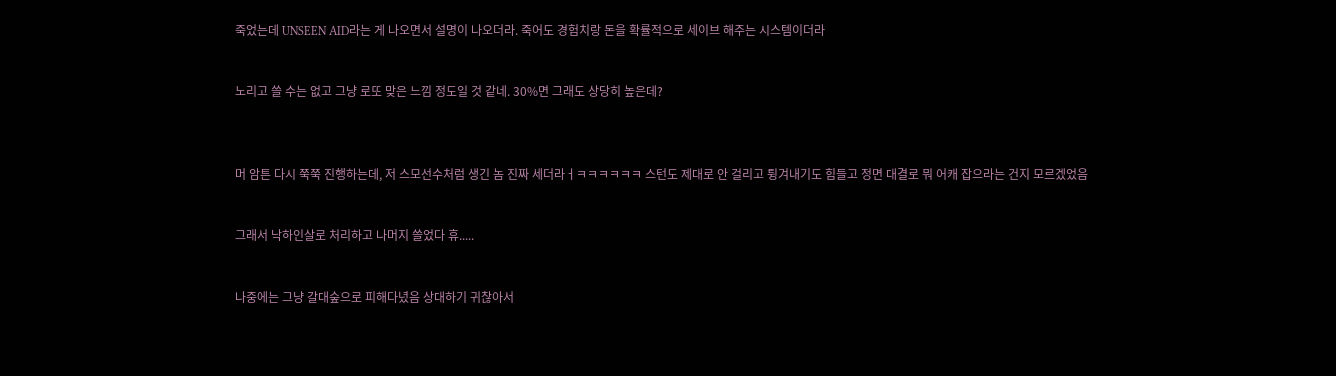죽었는데 UNSEEN AID라는 게 나오면서 설명이 나오더라. 죽어도 경험치랑 돈을 확률적으로 세이브 해주는 시스템이더라


노리고 쓸 수는 없고 그냥 로또 맞은 느낌 정도일 것 같네. 30%면 그래도 상당히 높은데?



머 암튼 다시 쭉쭉 진행하는데, 저 스모선수처럼 생긴 놈 진짜 세더라ㅓㅋㅋㅋㅋㅋㅋ 스턴도 제대로 안 걸리고 튕겨내기도 힘들고 정면 대결로 뭐 어캐 잡으라는 건지 모르겠었음


그래서 낙하인살로 처리하고 나머지 쓸었다 휴.....


나중에는 그냥 갈대숲으로 피해다녔음 상대하기 귀찮아서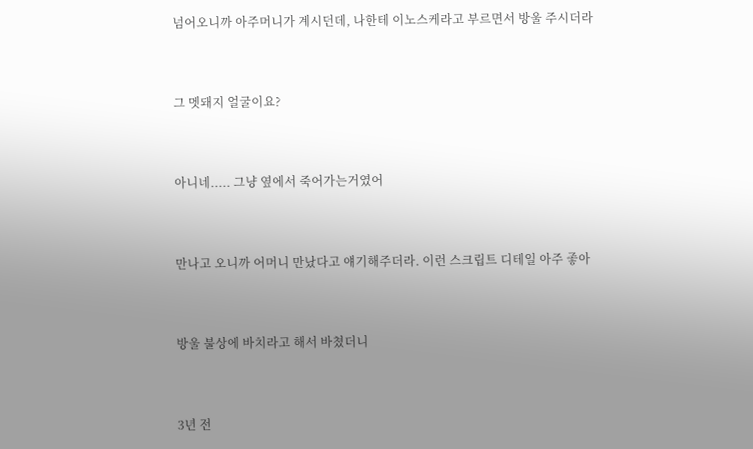넘어오니까 아주머니가 계시던데, 나한테 이노스케라고 부르면서 방울 주시더라


그 멧돼지 얼굴이요?


아니네..... 그냥 옆에서 죽어가는거였어


만나고 오니까 어머니 만났다고 얘기해주더라. 이런 스크립트 디테일 아주 좋아


방울 불상에 바치라고 해서 바쳤더니


3년 전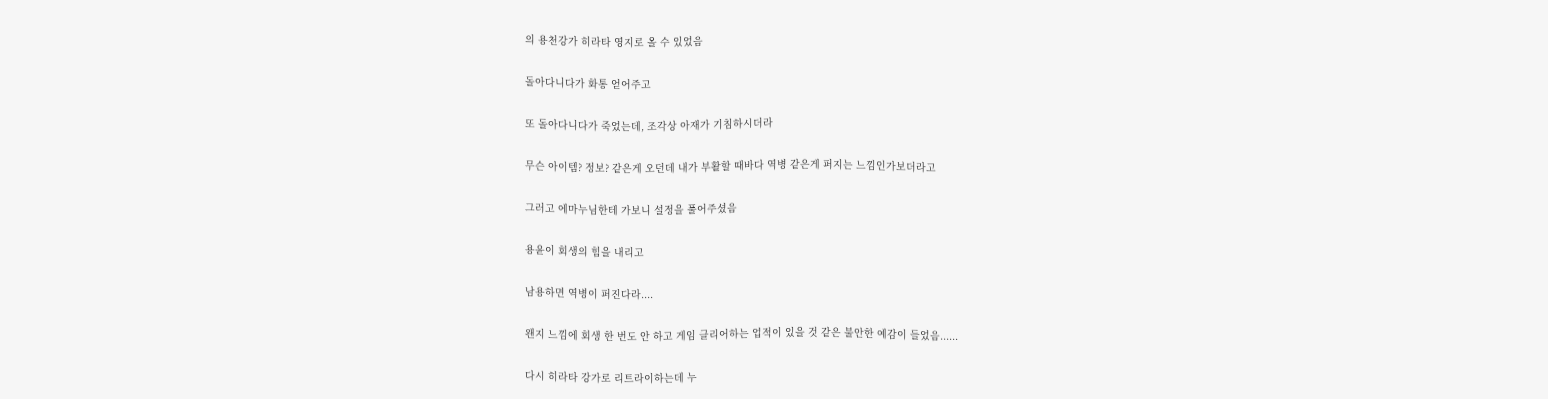의 용천강가 히라타 영지로 올 수 있었음


돌아다니다가 화통 얻어주고


또 돌아다니다가 죽었는데, 조각상 아재가 기침하시더라


무슨 아이템? 정보? 같은게 오던데 내가 부활할 때바다 역병 같은게 퍼지는 느낌인가보더라고


그러고 에마누님한테 가보니 설정을 풀어주셨음


용윤이 회생의 힘을 내리고


남용하면 역병이 퍼진다라....


왠지 느낌에 회생 한 번도 안 하고 게임 클리어하는 업적이 있을 것 같은 불안한 예감이 들었음......


다시 히라타 강가로 리트라이하는데 누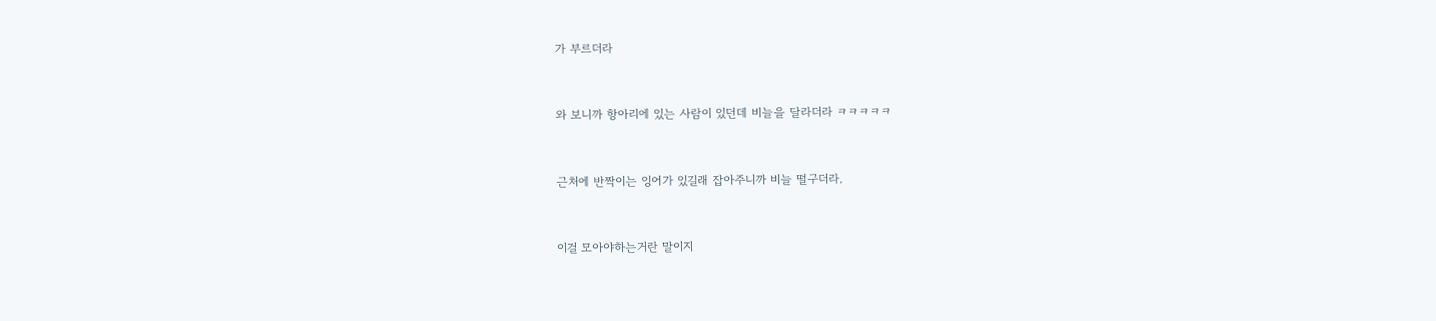가 부르더라


와 보니까 항아리에 있는 사람이 있던데 비늘을 달라더라 ㅋㅋㅋㅋㅋ


근처에 반짝이는 잉어가 있길래 잡아주니까 비늘 떨구더라.


이걸 모아야하는거란 말이지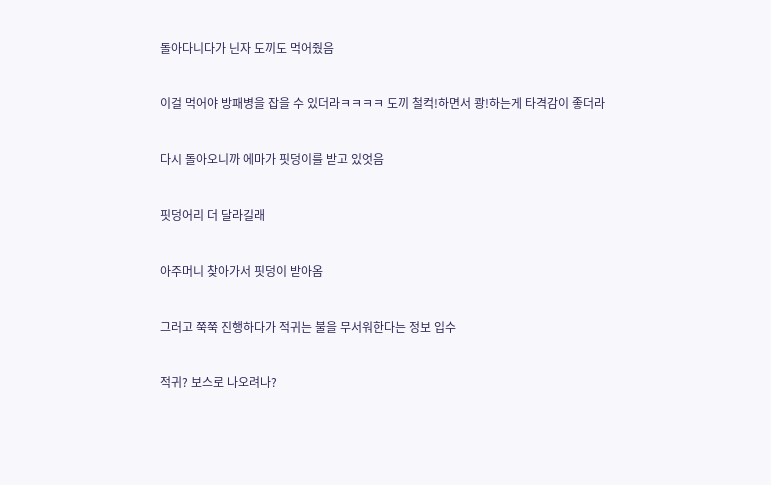돌아다니다가 닌자 도끼도 먹어줬음


이걸 먹어야 방패병을 잡을 수 있더라ㅋㅋㅋㅋ 도끼 철컥!하면서 쾅!하는게 타격감이 좋더라


다시 돌아오니까 에마가 핏덩이를 받고 있엇음


핏덩어리 더 달라길래


아주머니 찾아가서 핏덩이 받아옴


그러고 쭉쭉 진행하다가 적귀는 불을 무서워한다는 정보 입수


적귀? 보스로 나오려나?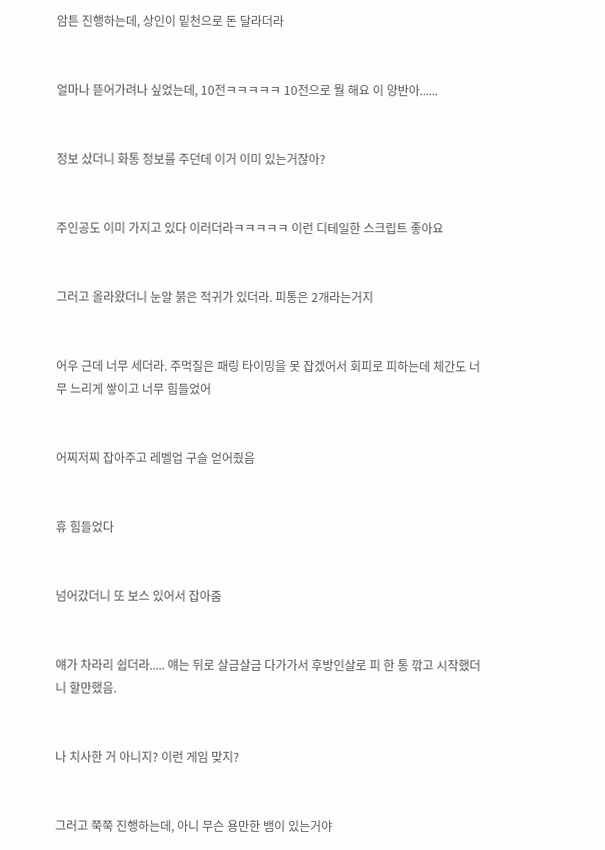암튼 진행하는데, 상인이 밑천으로 돈 달라더라


얼마나 뜯어가려나 싶었는데, 10전ㅋㅋㅋㅋㅋ 10전으로 뭘 해요 이 양반아......


정보 샀더니 화통 정보를 주던데 이거 이미 있는거잖아?


주인공도 이미 가지고 있다 이러더라ㅋㅋㅋㅋㅋ 이런 디테일한 스크립트 좋아요


그러고 올라왔더니 눈알 붉은 적귀가 있더라. 피통은 2개라는거지


어우 근데 너무 세더라. 주먹질은 패링 타이밍을 못 잡겠어서 회피로 피하는데 체간도 너무 느리게 쌓이고 너무 힘들었어


어찌저찌 잡아주고 레벨업 구슬 얻어줬음


휴 힘들었다


넘어갔더니 또 보스 있어서 잡아줌


얘가 차라리 쉽더라..... 얘는 뒤로 살금살금 다가가서 후방인살로 피 한 통 깎고 시작했더니 할만했음.


나 치사한 거 아니지? 이런 게임 맞지?


그러고 쭉쭉 진행하는데, 아니 무슨 용만한 뱀이 있는거야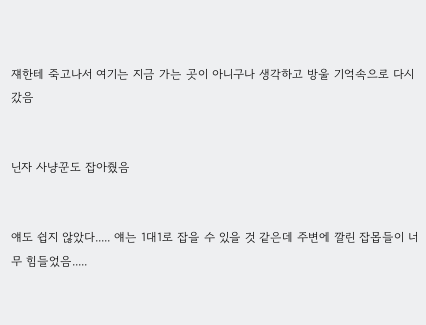쟤한테 죽고나서 여기는 지금 가는 곳이 아니구나 생각하고 방울 기억속으로 다시 갔음


닌자 사냥꾼도 잡아줬음


얘도 쉽지 않았다..... 얘는 1대1로 잡을 수 있을 것 같은데 주변에 깔린 잡몹들이 너무 힘들었음.....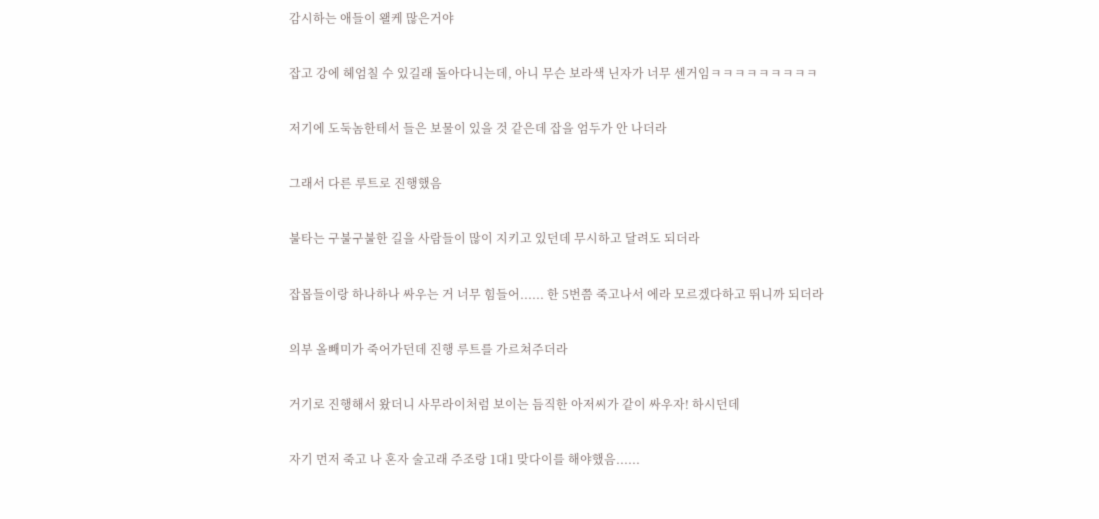감시하는 애들이 왤케 많은거야


잡고 강에 헤엄칠 수 있길래 돌아다니는데, 아니 무슨 보라색 닌자가 너무 센거임ㅋㅋㅋㅋㅋㅋㅋㅋㅋ


저기에 도둑놈한테서 들은 보물이 있을 것 같은데 잡을 엄두가 안 나더라


그래서 다른 루트로 진행했음


불타는 구불구불한 길을 사람들이 많이 지키고 있던데 무시하고 달려도 되더라


잡몹들이랑 하나하나 싸우는 거 너무 힘들어...... 한 5번쯤 죽고나서 에라 모르겠다하고 뛰니까 되더라


의부 올빼미가 죽어가던데 진행 루트를 가르쳐주더라


거기로 진행해서 왔더니 사무라이처럼 보이는 듬직한 아저씨가 같이 싸우자! 하시던데


자기 먼저 죽고 나 혼자 술고래 주조랑 1대1 맞다이를 해야했음......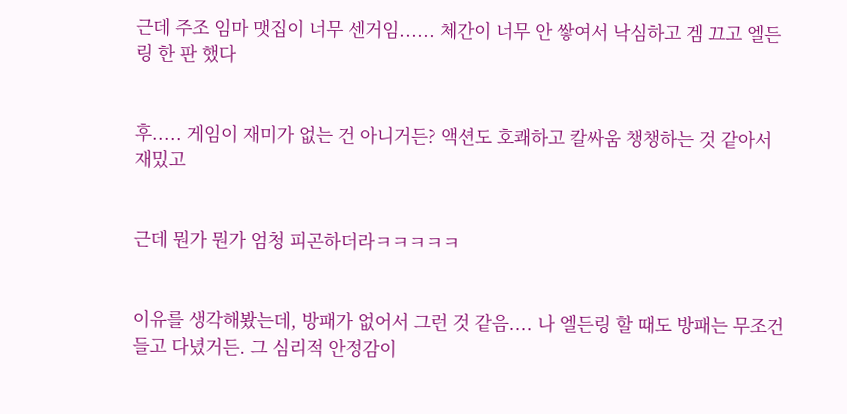근데 주조 임마 맷집이 너무 센거임...... 체간이 너무 안 쌓여서 낙심하고 겜 끄고 엘든링 한 판 했다


후..... 게임이 재미가 없는 건 아니거든? 액션도 호쾌하고 칼싸움 챙챙하는 것 같아서 재밌고


근데 뭔가 뭔가 엄청 피곤하더라ㅋㅋㅋㅋㅋ


이유를 생각해봤는데, 방패가 없어서 그런 것 같음.... 나 엘든링 할 때도 방패는 무조건 들고 다녔거든. 그 심리적 안정감이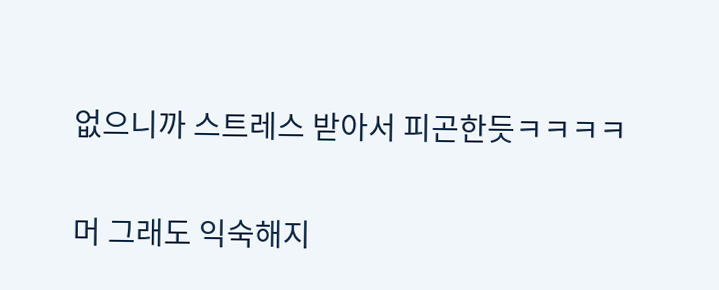없으니까 스트레스 받아서 피곤한듯ㅋㅋㅋㅋ


머 그래도 익숙해지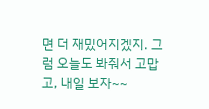면 더 재밌어지겠지. 그럼 오늘도 봐줘서 고맙고, 내일 보자~~